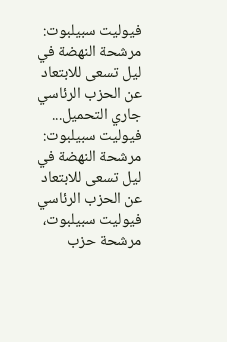فيوليت سبيلبوت: مرشحة النهضة في ليل تسعى للابتعاد عن الحزب الرئاسي
جاري التحميل...
فيوليت سبيلبوت: مرشحة النهضة في ليل تسعى للابتعاد عن الحزب الرئاسي
فيوليت سبيلبوت، مرشحة حزب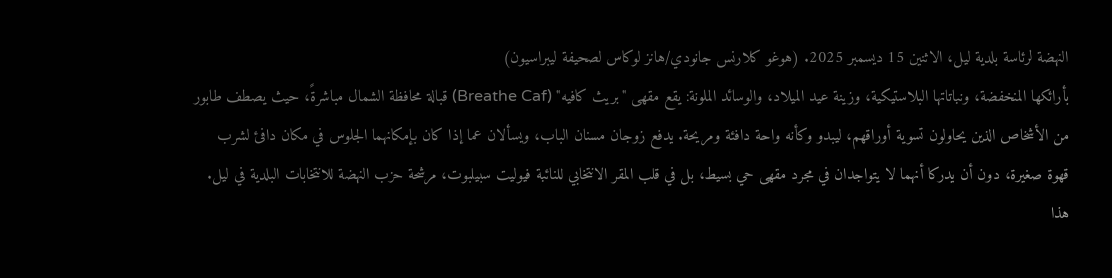النهضة لرئاسة بلدية ليل، الاثنين 15 ديسمبر 2025. (هوغو كلارنس جانودي/هانز لوكاس لصحيفة ليبراسيون)
بأرائكها المنخفضة، ونباتاتها البلاستيكية، وزينة عيد الميلاد، والوسائد الملونة: يقع مقهى "بريث كافيه" (Breathe Caf) قبالة محافظة الشمال مباشرةً، حيث يصطف طابور من الأشخاص الذين يحاولون تسوية أوراقهم، ليبدو وكأنه واحة دافئة ومريحة. يدفع زوجان مسنان الباب، ويسألان عما إذا كان بإمكانهما الجلوس في مكان دافئ لشرب قهوة صغيرة، دون أن يدركا أنهما لا يتواجدان في مجرد مقهى حي بسيط، بل في قلب المقر الانتخابي للنائبة فيوليت سبيلبوت، مرشحة حزب النهضة للانتخابات البلدية في ليل.
هذا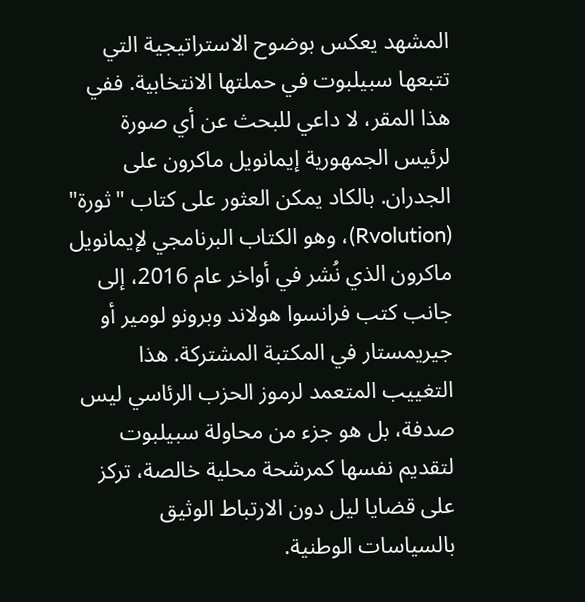المشهد يعكس بوضوح الاستراتيجية التي تتبعها سبيلبوت في حملتها الانتخابية. ففي هذا المقر، لا داعي للبحث عن أي صورة لرئيس الجمهورية إيمانويل ماكرون على الجدران. بالكاد يمكن العثور على كتاب "ثورة" (Rvolution)، وهو الكتاب البرنامجي لإيمانويل ماكرون الذي نُشر في أواخر عام 2016، إلى جانب كتب فرانسوا هولاند وبرونو لومير أو جيريمستار في المكتبة المشتركة. هذا التغييب المتعمد لرموز الحزب الرئاسي ليس صدفة، بل هو جزء من محاولة سبيلبوت لتقديم نفسها كمرشحة محلية خالصة، تركز على قضايا ليل دون الارتباط الوثيق بالسياسات الوطنية.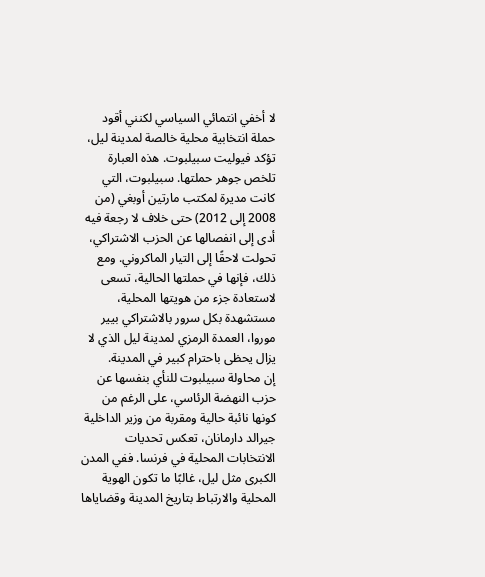لا أخفي انتمائي السياسي لكنني أقود حملة انتخابية محلية خالصة لمدينة ليل، تؤكد فيوليت سبيلبوت. هذه العبارة تلخص جوهر حملتها. سبيلبوت، التي كانت مديرة لمكتب مارتين أوبغي (من 2008 إلى 2012) حتى خلاف لا رجعة فيه أدى إلى انفصالها عن الحزب الاشتراكي، تحولت لاحقًا إلى التيار الماكروني. ومع ذلك، فإنها في حملتها الحالية، تسعى لاستعادة جزء من هويتها المحلية، مستشهدة بكل سرور بالاشتراكي بيير موروا، العمدة الرمزي لمدينة ليل الذي لا يزال يحظى باحترام كبير في المدينة.
إن محاولة سبيلبوت للنأي بنفسها عن حزب النهضة الرئاسي، على الرغم من كونها نائبة حالية ومقربة من وزير الداخلية جيرالد دارمانان، تعكس تحديات الانتخابات المحلية في فرنسا. ففي المدن الكبرى مثل ليل، غالبًا ما تكون الهوية المحلية والارتباط بتاريخ المدينة وقضاياها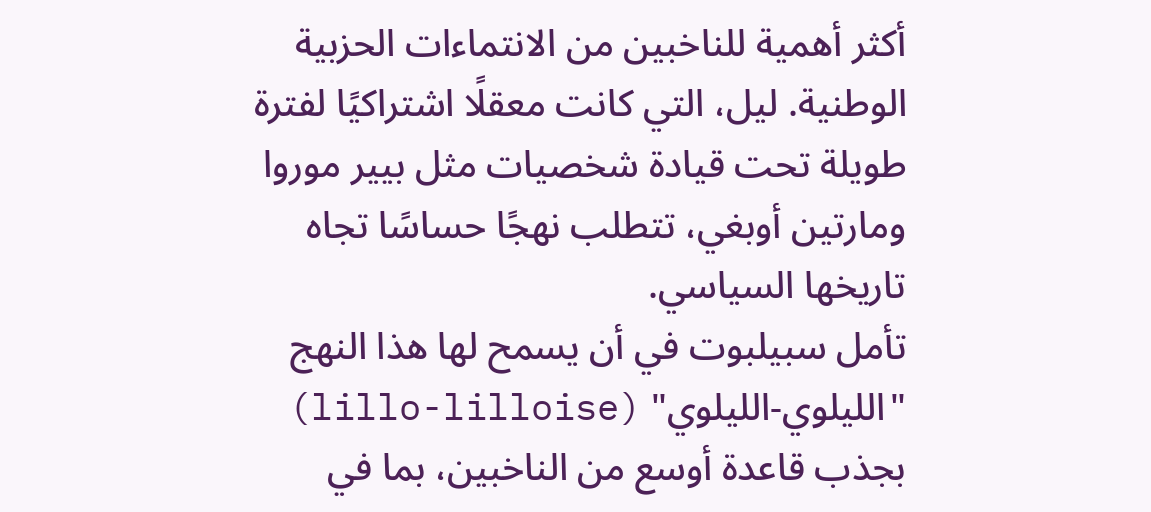أكثر أهمية للناخبين من الانتماءات الحزبية الوطنية. ليل، التي كانت معقلًا اشتراكيًا لفترة طويلة تحت قيادة شخصيات مثل بيير موروا ومارتين أوبغي، تتطلب نهجًا حساسًا تجاه تاريخها السياسي.
تأمل سبيلبوت في أن يسمح لها هذا النهج "الليلوي-الليلوي" (lillo-lilloise) بجذب قاعدة أوسع من الناخبين، بما في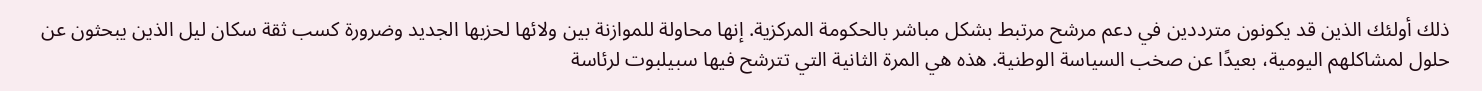ذلك أولئك الذين قد يكونون مترددين في دعم مرشح مرتبط بشكل مباشر بالحكومة المركزية. إنها محاولة للموازنة بين ولائها لحزبها الجديد وضرورة كسب ثقة سكان ليل الذين يبحثون عن حلول لمشاكلهم اليومية، بعيدًا عن صخب السياسة الوطنية. هذه هي المرة الثانية التي تترشح فيها سبيلبوت لرئاسة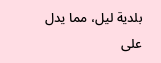بلدية ليل، مما يدل على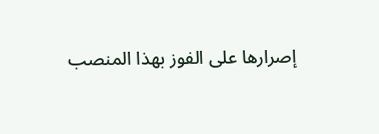إصرارها على الفوز بهذا المنصب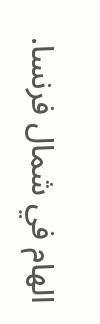الهام في شمال فرنسا.